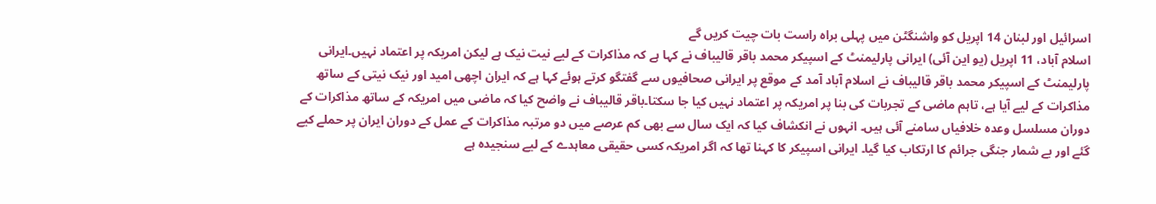اسرائیل اور لبنان 14 اپریل کو واشنگٹن میں پہلی براہ راست بات چیت کریں گے
اسلام آباد، 11 اپریل (یو این آئی) ایرانی پارلیمنٹ کے اسپیکر محمد باقر قالیباف نے کہا ہے کہ مذاکرات کے لیے نیت نیک ہے لیکن امریکہ پر اعتماد نہیں۔ایرانی پارلیمنٹ کے اسپیکر محمد باقر قالیباف نے اسلام آباد آمد کے موقع پر ایرانی صحافیوں سے گفتگو کرتے ہوئے کہا ہے کہ ایران اچھی امید اور نیک نیتی کے ساتھ مذاکرات کے لیے آیا ہے، تاہم ماضی کے تجربات کی بنا پر امریکہ پر اعتماد نہیں کیا جا سکتا۔باقر قالیباف نے واضح کیا کہ ماضی میں امریکہ کے ساتھ مذاکرات کے دوران مسلسل وعدہ خلافیاں سامنے آئی ہیں۔ انہوں نے انکشاف کیا کہ ایک سال سے بھی کم عرصے میں دو مرتبہ مذاکرات کے عمل کے دوران ایران پر حملے کیے گئے اور بے شمار جنگی جرائم کا ارتکاب کیا گیا۔ ایرانی اسپیکر کا کہنا تھا کہ اگر امریکہ کسی حقیقی معاہدے کے لیے سنجیدہ ہے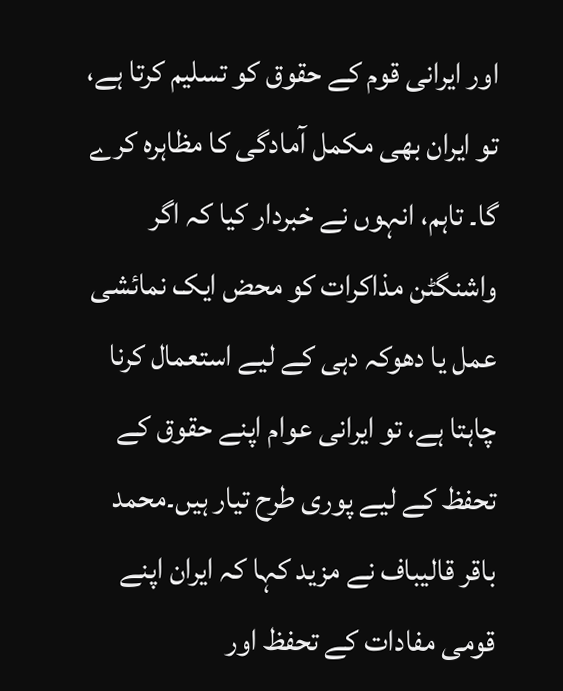اور ایرانی قوم کے حقوق کو تسلیم کرتا ہے، تو ایران بھی مکمل آمادگی کا مظاہرہ کرے گا۔ تاہم، انہوں نے خبردار کیا کہ اگر واشنگٹن مذاکرات کو محض ایک نمائشی عمل یا دھوکہ دہی کے لیے استعمال کرنا چاہتا ہے، تو ایرانی عوام اپنے حقوق کے تحفظ کے لیے پوری طرح تیار ہیں۔محمد باقر قالیباف نے مزید کہا کہ ایران اپنے قومی مفادات کے تحفظ اور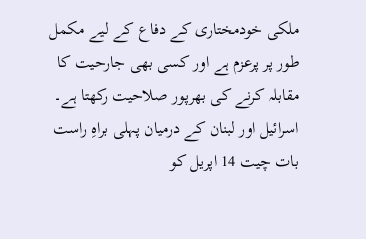ملکی خودمختاری کے دفاع کے لیے مکمل طور پر پرعزم ہے اور کسی بھی جارحیت کا مقابلہ کرنے کی بھرپور صلاحیت رکھتا ہے۔
اسرائیل اور لبنان کے درمیان پہلی براہِ راست بات چیت 14 اپریل کو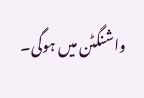واشنگٹن میں ہوگی۔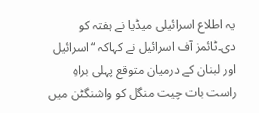یہ اطلاع اسرائیلی میڈیا نے ہفتہ کو دی۔ٹائمز آف اسرائیل نے کہاکہ “اسرائیل اور لبنان کے درمیان متوقع پہلی براہِ راست بات چیت منگل کو واشنگٹن میں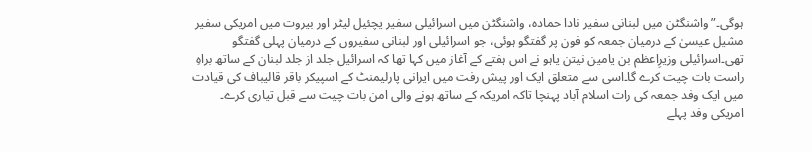ہوگی۔”واشنگٹن میں لبنانی سفیر نادا حمادہ، واشنگٹن میں اسرائیلی سفیر یچئیل لیٹر اور بیروت میں امریکی سفیر مشیل عیسیٰ کے درمیان جمعہ کو فون پر گفتگو ہوئی، جو اسرائیلی اور لبنانی سفیروں کے درمیان پہلی گفتگو تھی۔اسرائیلی وزیرِاعظم بن یامین نیتن یاہو نے اس ہفتے کے آغاز میں کہا تھا کہ اسرائیل جلد از جلد لبنان کے ساتھ براہِ راست بات چیت کرے گا۔اسی سے متعلق ایک اور پیش رفت میں ایرانی پارلیمنٹ کے اسپیکر باقر قالیباف کی قیادت میں ایک وفد جمعہ کی رات اسلام آباد پہنچا تاکہ امریکہ کے ساتھ ہونے والی امن بات چیت سے قبل تیاری کرے۔ امریکی وفد پہلے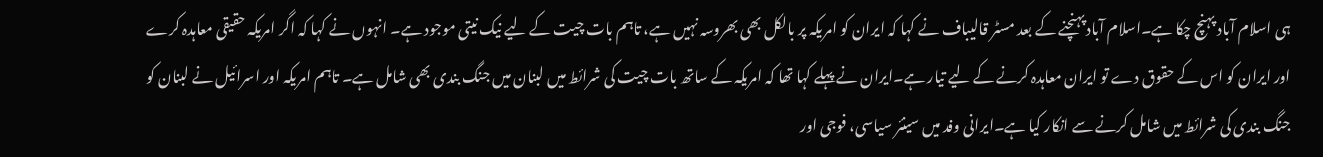ہی اسلام آباد پہنچ چکا ہے۔اسلام آباد پہنچنے کے بعد مسٹر قالیباف نے کہا کہ ایران کو امریکہ پر بالکل بھی بھروسہ نہیں ہے، تاہم بات چیت کے لیے نیک نیتی موجود ہے۔ انہوں نے کہا کہ اگر امریکہ حقیقی معاہدہ کرے اور ایران کو اس کے حقوق دے تو ایران معاہدہ کرنے کے لیے تیار ہے۔ایران نے پہلے کہا تھا کہ امریکہ کے ساتھ بات چیت کی شرائط میں لبنان میں جنگ بندی بھی شامل ہے۔ تاہم امریکہ اور اسرائیل نے لبنان کو جنگ بندی کی شرائط میں شامل کرنے سے انکار کیا ہے۔ایرانی وفد میں سینئر سیاسی، فوجی اور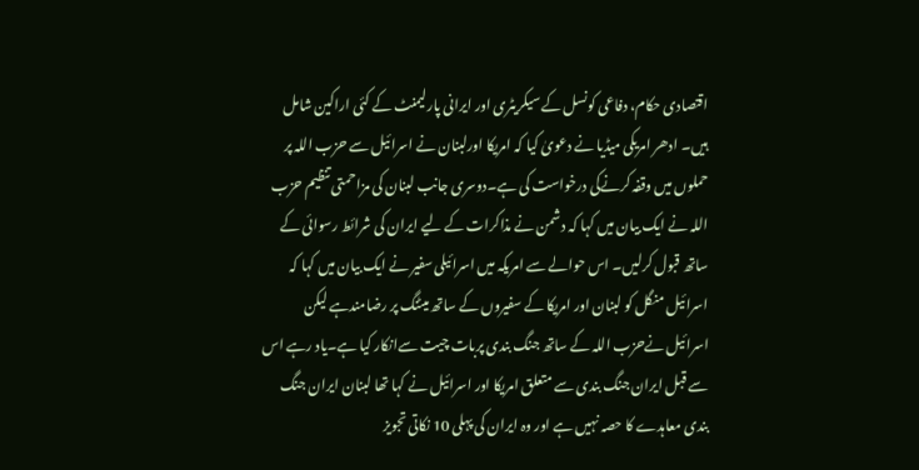اقتصادی حکام، دفاعی کونسل کے سیکریٹری اور ایرانی پارلیمنٹ کے کئی اراکین شامل ہیں۔ ادھر امریکی میڈیا نے دعویٰ کیا کہ امریکا اورلبنان نے اسرائیل سے حزب اللہ پر حملوں میں وقفہ کرنےکی درخواست کی ہے۔دوسری جانب لبنان کی مزاحمتی تنظیم حزب اللہ نے ایک بیان میں کہا کہ دشمن نے مذاکرات کے لیے ایران کی شرائط رسوائی کے ساتھ قبول کرلیں۔ اس حوالے سے امریکہ میں اسرائیلی سفیر نے ایک بیان میں کہا کہ اسرائیل منگل کو لبنان اور امریکا کے سفیروں کے ساتھ میٹنگ پر رضامندہے لیکن اسرائیل نےحزب اللہ کے ساتھ جنگ بندی پربات چیت سےانکار کیا ہے۔یاد رہے اس سے قبل ایران جنگ بندی سے متعلق امریکا اور اسرائیل نے کہا تھا لبنان ایران جنگ بندی معاہدے کا حصہ نہیں ہے اور وہ ایران کی پہلی 10 نکاتی تجویز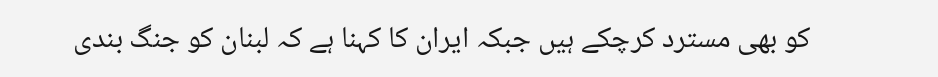کو بھی مسترد کرچکے ہیں جبکہ ایران کا کہنا ہے کہ لبنان کو جنگ بندی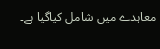معاہدے میں شامل کیاگیا ہے۔